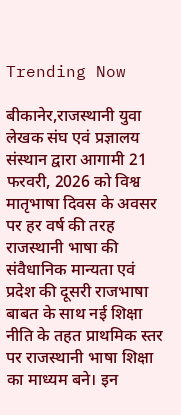Trending Now

बीकानेर,राजस्थानी युवा लेखक संघ एवं प्रज्ञालय संस्थान द्वारा आगामी 21 फरवरी, 2026 को विश्व मातृभाषा दिवस के अवसर पर हर वर्ष की तरह राजस्थानी भाषा की संवैधानिक मान्यता एवं प्रदेश की दूसरी राजभाषा बाबत के साथ नई शिक्षा नीति के तहत प्राथमिक स्तर पर राजस्थानी भाषा शिक्षा का माध्यम बने। इन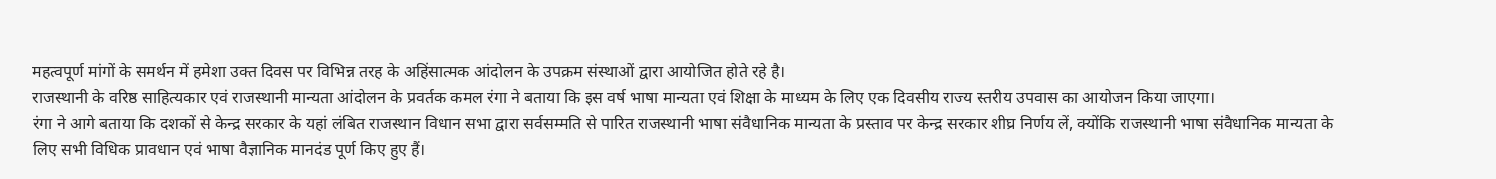महत्वपूर्ण मांगों के समर्थन में हमेशा उक्त दिवस पर विभिन्न तरह के अहिंसात्मक आंदोलन के उपक्रम संस्थाओं द्वारा आयोजित होते रहे है।
राजस्थानी के वरिष्ठ साहित्यकार एवं राजस्थानी मान्यता आंदोलन के प्रवर्तक कमल रंगा ने बताया कि इस वर्ष भाषा मान्यता एवं शिक्षा के माध्यम के लिए एक दिवसीय राज्य स्तरीय उपवास का आयोजन किया जाएगा।
रंगा ने आगे बताया कि दशकों से केन्द्र सरकार के यहां लंबित राजस्थान विधान सभा द्वारा सर्वसम्मति से पारित राजस्थानी भाषा संवैधानिक मान्यता के प्रस्ताव पर केन्द्र सरकार शीघ्र निर्णय लें, क्योंकि राजस्थानी भाषा संवैधानिक मान्यता के लिए सभी विधिक प्रावधान एवं भाषा वैज्ञानिक मानदंड पूर्ण किए हुए हैं।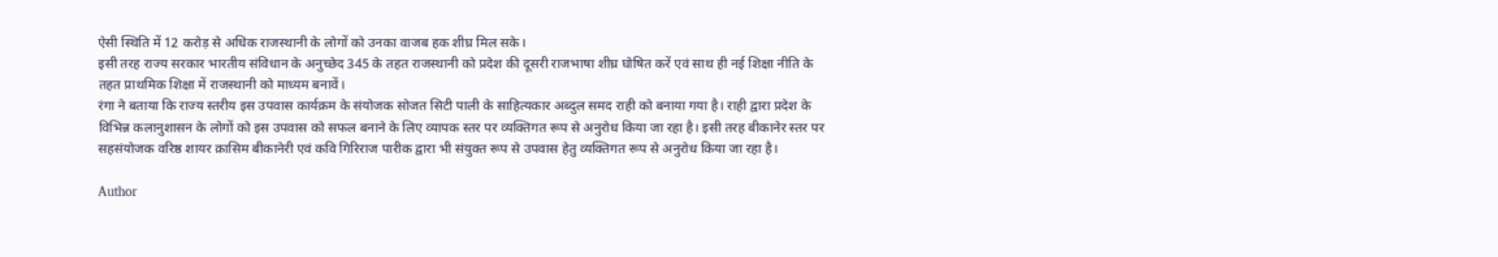ऐसी स्थिति में 12 करोड़ से अधिक राजस्थानी के लोगों को उनका वाजब हक शीघ्र मिल सके।
इसी तरह राज्य सरकार भारतीय संविधान के अनुच्छेद 345 के तहत राजस्थानी को प्रदेश की दूसरी राजभाषा शीघ्र घोषित करें एवं साथ ही नई शिक्षा नीति के तहत प्राथमिक शिक्षा में राजस्थानी को माध्यम बनावें।
रंगा ने बताया कि राज्य स्तरीय इस उपवास कार्यक्रम के संयोजक सोजत सिटी पाली के साहित्यकार अब्दुल समद राही को बनाया गया है। राही द्वारा प्रदेश के विभिन्न कलानुशासन के लोगों को इस उपवास को सफल बनाने के लिए व्यापक स्तर पर व्यक्तिगत रूप से अनुरोध किया जा रहा है। इसी तरह बीकानेर स्तर पर सहसंयोजक वरिष्ठ शायर क़ासिम बीकानेरी एवं कवि गिरिराज पारीक द्वारा भी संयुक्त रूप से उपवास हेतु व्यक्तिगत रूप से अनुरोध किया जा रहा है।

Author